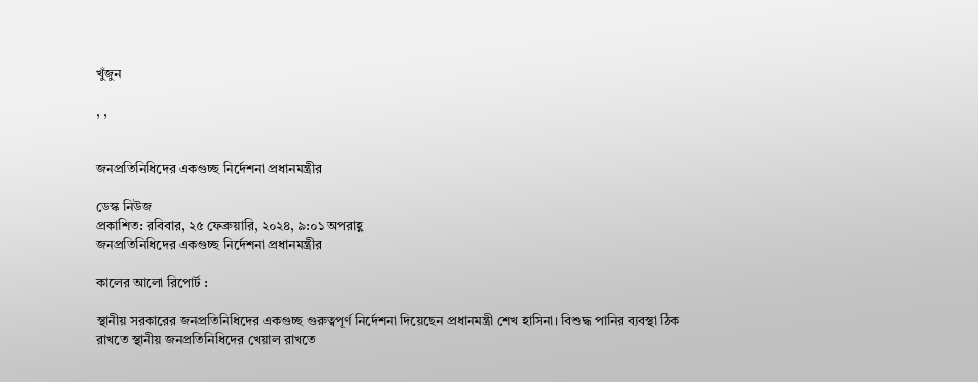খুঁজুন

, ,


জনপ্রতিনিধিদের একগুচ্ছ নির্দেশনা প্রধানমন্ত্রীর

ডেস্ক নিউজ
প্রকাশিত: রবিবার, ২৫ ফেব্রুয়ারি, ২০২৪, ৯:০১ অপরাহ্ণ
জনপ্রতিনিধিদের একগুচ্ছ নির্দেশনা প্রধানমন্ত্রীর

কালের আলো রিপোর্ট :

স্থানীয় সরকারের জনপ্রতিনিধিদের একগুচ্ছ গুরুত্বপূর্ণ নির্দেশনা দিয়েছেন প্রধানমন্ত্রী শেখ হাসিনা। বিশুদ্ধ পানির ব্যবস্থা ঠিক রাখতে স্থানীয় জনপ্রতিনিধিদের খেয়াল রাখতে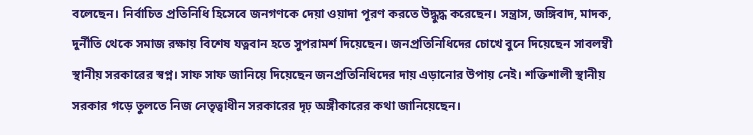বলেছেন। নির্বাচিত প্রতিনিধি হিসেবে জনগণকে দেয়া ওয়াদা পূরণ করতে উদ্ধুদ্ধ করেছেন। সন্ত্রাস, জঙ্গিবাদ, মাদক, দুর্নীতি থেকে সমাজ রক্ষায় বিশেষ যত্নবান হতে সুপরামর্শ দিয়েছেন। জনপ্রতিনিধিদের চোখে বুনে দিয়েছেন সাবলম্বী স্থানীয় সরকারের স্বপ্ন। সাফ সাফ জানিয়ে দিয়েছেন জনপ্রতিনিধিদের দায় এড়ানোর উপায় নেই। শক্তিশালী স্থানীয় সরকার গড়ে তুলতে নিজ নেতৃত্বাধীন সরকারের দৃঢ় অঙ্গীকারের কথা জানিয়েছেন।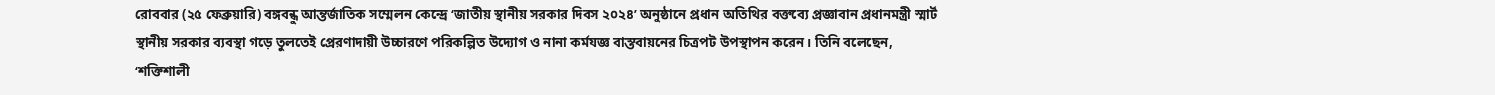রোববার (২৫ ফেব্রুয়ারি) বঙ্গবন্ধু আন্তর্জাতিক সম্মেলন কেন্দ্রে ‘জাতীয় স্থানীয় সরকার দিবস ২০২৪’ অনুষ্ঠানে প্রধান অতিথির বক্তব্যে প্রজ্ঞাবান প্রধানমন্ত্রী স্মার্ট স্থানীয় সরকার ব্যবস্থা গড়ে তুলতেই প্রেরণাদায়ী উচ্চারণে পরিকল্পিত উদ্যোগ ও নানা কর্মযজ্ঞ বাস্তবায়নের চিত্রপট উপস্থাপন করেন। তিনি বলেছেন, ‘শক্তিশালী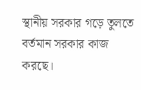স্থানীয় সরকার গড়ে তুলতে বর্তমান সরকার কাজ করছে।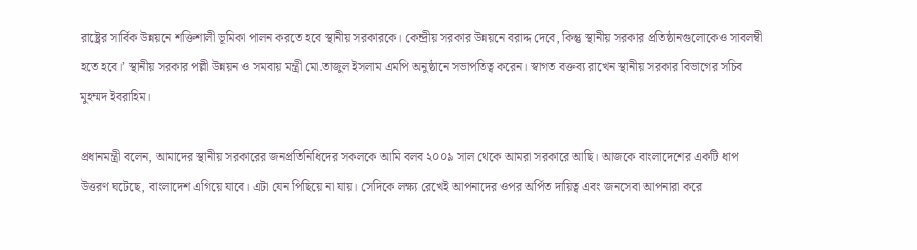রাষ্ট্রের সার্বিক উন্নয়নে শক্তিশালী ভূমিকা পালন করতে হবে স্থানীয় সরকারকে। কেন্দ্রীয় সরকার উন্নয়নে বরাদ্দ দেবে, কিন্তু স্থানীয় সরকার প্রতিষ্ঠানগুলোকেও সাবলম্বী হতে হবে।’ স্থানীয় সরকার পল্লী উন্নয়ন ও সমবায় মন্ত্রী মো.তাজুল ইসলাম এমপি অনুষ্ঠানে সভাপতিত্ব করেন। স্বাগত বক্তব্য রাখেন স্থানীয় সরকার বিভাগের সচিব মুহম্মদ ইবরাহিম।

প্রধানমন্ত্রী বলেন, আমাদের স্থানীয় সরকারের জনপ্রতিনিধিদের সকলকে আমি বলব ২০০৯ সাল থেকে আমরা সরকারে আছি। আজকে বাংলাদেশের একটি ধাপ উত্তরণ ঘটেছে, বাংলাদেশ এগিয়ে যাবে। এটা যেন পিছিয়ে না যায়। সেদিকে লক্ষ্য রেখেই আপনাদের ওপর অর্পিত দায়িত্ব এবং জনসেবা আপনারা করে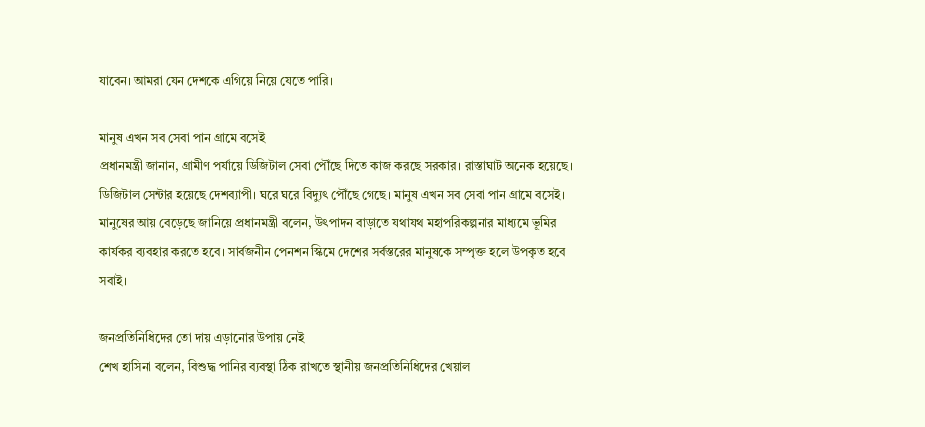যাবেন। আমরা যেন দেশকে এগিয়ে নিয়ে যেতে পারি।

মানুষ এখন সব সেবা পান গ্রামে বসেই
প্রধানমন্ত্রী জানান, গ্রামীণ পর্যায়ে ডিজিটাল সেবা পৌঁছে দিতে কাজ করছে সরকার। রাস্তাঘাট অনেক হয়েছে। ডিজিটাল সেন্টার হয়েছে দেশব্যাপী। ঘরে ঘরে বিদ্যুৎ পৌঁছে গেছে। মানুষ এখন সব সেবা পান গ্রামে বসেই। মানুষের আয় বেড়েছে জানিয়ে প্রধানমন্ত্রী বলেন, উৎপাদন বাড়াতে যথাযথ মহাপরিকল্পনার মাধ্যমে ভূমির কার্যকর ব্যবহার করতে হবে। সার্বজনীন পেনশন স্কিমে দেশের সর্বস্তরের মানুষকে সম্পৃক্ত হলে উপকৃত হবে সবাই।

জনপ্রতিনিধিদের তো দায় এড়ানোর উপায় নেই
শেখ হাসিনা বলেন, বিশুদ্ধ পানির ব্যবস্থা ঠিক রাখতে স্থানীয় জনপ্রতিনিধিদের খেয়াল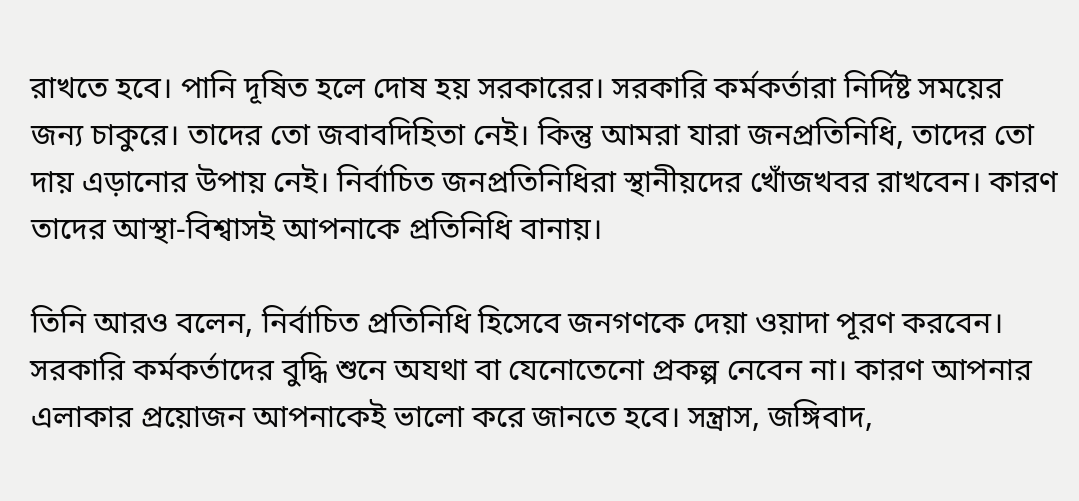রাখতে হবে। পানি দূষিত হলে দোষ হয় সরকারের। সরকারি কর্মকর্তারা নির্দিষ্ট সময়ের জন্য চাকুরে। তাদের তো জবাবদিহিতা নেই। কিন্তু আমরা যারা জনপ্রতিনিধি, তাদের তো দায় এড়ানোর উপায় নেই। নির্বাচিত জনপ্রতিনিধিরা স্থানীয়দের খোঁজখবর রাখবেন। কারণ তাদের আস্থা-বিশ্বাসই আপনাকে প্রতিনিধি বানায়।

তিনি আরও বলেন, নির্বাচিত প্রতিনিধি হিসেবে জনগণকে দেয়া ওয়াদা পূরণ করবেন। সরকারি কর্মকর্তাদের বুদ্ধি শুনে অযথা বা যেনোতেনো প্রকল্প নেবেন না। কারণ আপনার এলাকার প্রয়োজন আপনাকেই ভালো করে জানতে হবে। সন্ত্রাস, জঙ্গিবাদ,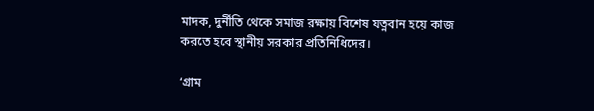মাদক, দুর্নীতি থেকে সমাজ রক্ষায় বিশেষ যত্নবান হয়ে কাজ করতে হবে স্থানীয় সরকার প্রতিনিধিদের।

‘গ্রাম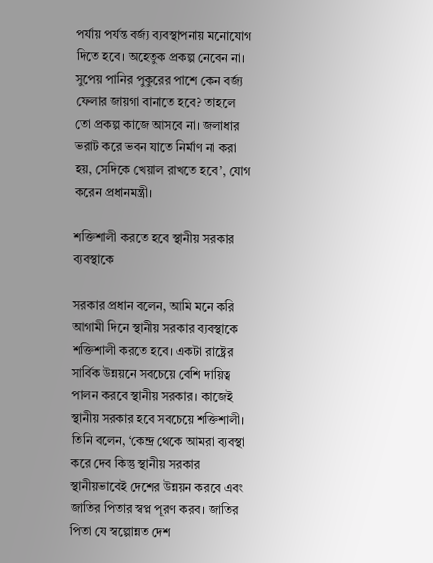পর্যায় পর্যন্ত বর্জ্য ব্যবস্থাপনায় মনোযোগ দিতে হবে। অহেতুক প্রকল্প নেবেন না। সুপেয় পানির পুকুরের পাশে কেন বর্জ্য ফেলার জায়গা বানাতে হবে? তাহলে তো প্রকল্প কাজে আসবে না। জলাধার ভরাট করে ভবন যাতে নির্মাণ না করা হয়, সেদিকে খেয়াল রাখতে হবে’, যোগ করেন প্রধানমন্ত্রী।

শক্তিশালী করতে হবে স্থানীয় সরকার ব্যবস্থাকে

সরকার প্রধান বলেন, আমি মনে করি আগামী দিনে স্থানীয় সরকার ব্যবস্থাকে শক্তিশালী করতে হবে। একটা রাষ্ট্রের সার্বিক উন্নয়নে সবচেয়ে বেশি দায়িত্ব পালন করবে স্থানীয় সরকার। কাজেই স্থানীয় সরকার হবে সবচেয়ে শক্তিশালী। তিনি বলেন, ‘কেন্দ্র থেকে আমরা ব্যবস্থা করে দেব কিন্তু স্থানীয় সরকার স্থানীয়ভাবেই দেশের উন্নয়ন করবে এবং জাতির পিতার স্বপ্ন পূরণ করব। জাতির পিতা যে স্বল্পোন্নত দেশ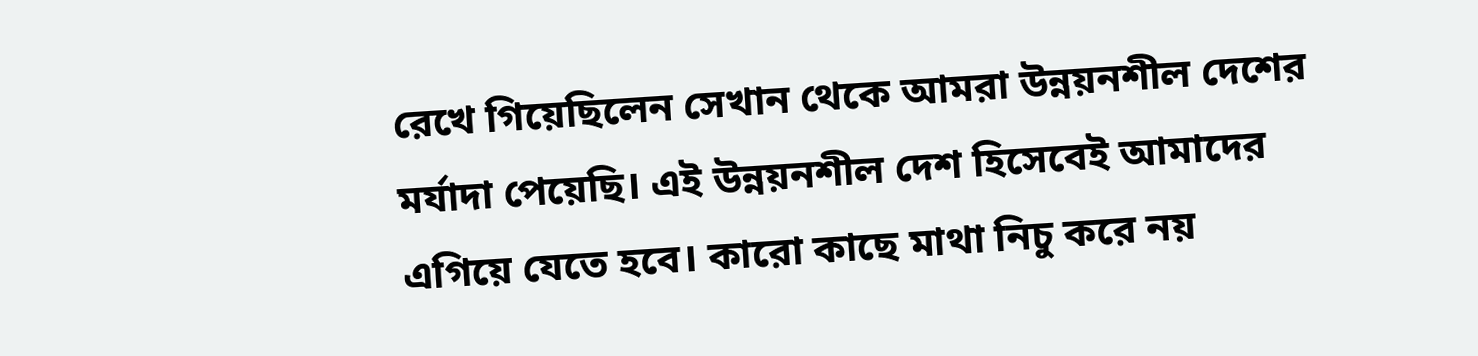রেখে গিয়েছিলেন সেখান থেকে আমরা উন্নয়নশীল দেশের মর্যাদা পেয়েছি। এই উন্নয়নশীল দেশ হিসেবেই আমাদের এগিয়ে যেতে হবে। কারো কাছে মাথা নিচু করে নয়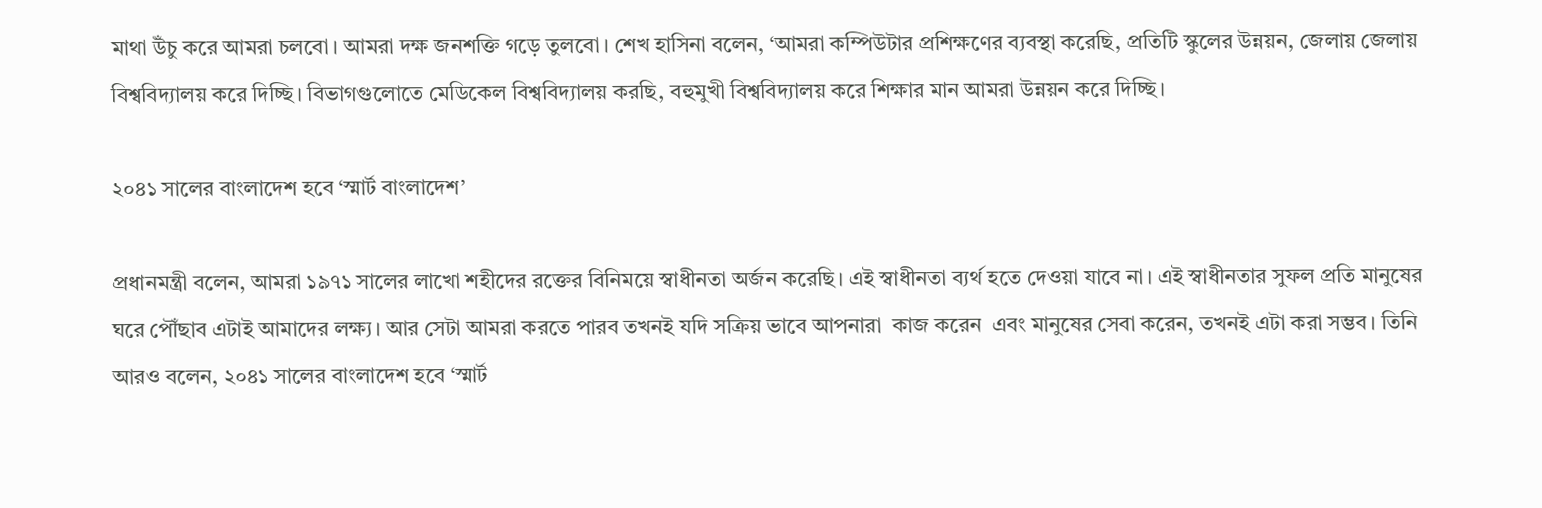মাথা উঁচু করে আমরা চলবো। আমরা দক্ষ জনশক্তি গড়ে তুলবো। শেখ হাসিনা বলেন, ‘আমরা কম্পিউটার প্রশিক্ষণের ব্যবস্থা করেছি, প্রতিটি স্কুলের উন্নয়ন, জেলায় জেলায় বিশ্ববিদ্যালয় করে দিচ্ছি। বিভাগগুলোতে মেডিকেল বিশ্ববিদ্যালয় করছি, বহুমুখী বিশ্ববিদ্যালয় করে শিক্ষার মান আমরা উন্নয়ন করে দিচ্ছি।

২০৪১ সালের বাংলাদেশ হবে ‘স্মার্ট বাংলাদেশ’

প্রধানমন্ত্রী বলেন, আমরা ১৯৭১ সালের লাখো শহীদের রক্তের বিনিময়ে স্বাধীনতা অর্জন করেছি। এই স্বাধীনতা ব্যর্থ হতে দেওয়া যাবে না। এই স্বাধীনতার সুফল প্রতি মানুষের ঘরে পৌঁছাব এটাই আমাদের লক্ষ্য। আর সেটা আমরা করতে পারব তখনই যদি সক্রিয় ভাবে আপনারা  কাজ করেন  এবং মানুষের সেবা করেন, তখনই এটা করা সম্ভব। তিনি আরও বলেন, ২০৪১ সালের বাংলাদেশ হবে ‘স্মার্ট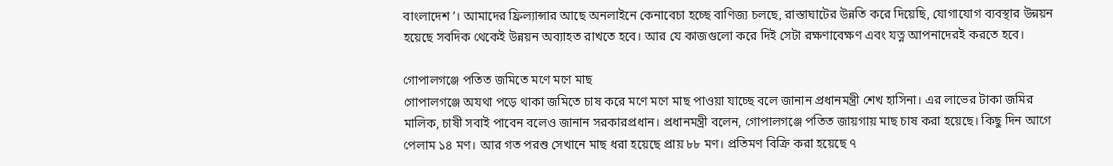বাংলাদেশ’। আমাদের ফ্রিল্যান্সার আছে অনলাইনে কেনাবেচা হচ্ছে বাণিজ্য চলছে, রাস্তাঘাটের উন্নতি করে দিয়েছি, যোগাযোগ ব্যবস্থার উন্নয়ন হয়েছে সবদিক থেকেই উন্নয়ন অব্যাহত রাখতে হবে। আর যে কাজগুলো করে দিই সেটা রক্ষণাবেক্ষণ এবং যত্ন আপনাদেরই করতে হবে।

গোপালগঞ্জে পতিত জমিতে মণে মণে মাছ
গোপালগঞ্জে অযথা পড়ে থাকা জমিতে চাষ করে মণে মণে মাছ পাওয়া যাচ্ছে বলে জানান প্রধানমন্ত্রী শেখ হাসিনা। এর লাভের টাকা জমির মালিক, চাষী সবাই পাবেন বলেও জানান সরকারপ্রধান। প্রধানমন্ত্রী বলেন, গোপালগঞ্জে পতিত জায়গায় মাছ চাষ করা হয়েছে। কিছু দিন আগে পেলাম ১৪ মণ। আর গত পরশু সেখানে মাছ ধরা হয়েছে প্রায় ৮৮ মণ। প্রতিমণ বিক্রি করা হয়েছে ৭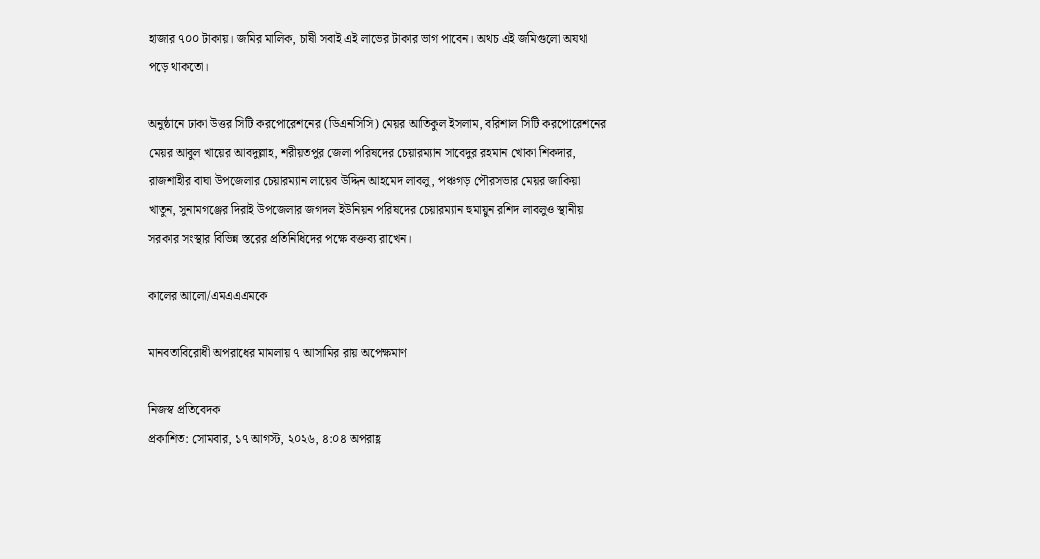হাজার ৭০০ টাকায়। জমির মালিক, চাষী সবাই এই লাভের টাকার ভাগ পাবেন। অথচ এই জমিগুলো অযথা পড়ে থাকতো।

অনুষ্ঠানে ঢাকা উত্তর সিটি করপোরেশনের (ডিএনসিসি) মেয়র আতিকুল ইসলাম, বরিশাল সিটি করপোরেশনের মেয়র আবুল খায়ের আবদুল্লাহ, শরীয়তপুর জেলা পরিষদের চেয়ারম্যান সাবেদুর রহমান খোকা শিকদার, রাজশাহীর বাঘা উপজেলার চেয়ারম্যান লায়েব উদ্দিন আহমেদ লাবলু, পঞ্চগড় পৌরসভার মেয়র জাকিয়া খাতুন, সুনামগঞ্জের দিরাই উপজেলার জগদল ইউনিয়ন পরিষদের চেয়ারম্যান হুমায়ুন রশিদ লাবলুও স্থানীয় সরকার সংস্থার বিভিন্ন স্তরের প্রতিনিধিদের পক্ষে বক্তব্য রাখেন।

কালের আলো/এমএএএমকে

মানবতাবিরোধী অপরাধের মামলায় ৭ আসামির রায় অপেক্ষমাণ

নিজস্ব প্রতিবেদক
প্রকাশিত: সোমবার, ১৭ আগস্ট, ২০২৬, ৪:০৪ অপরাহ্ণ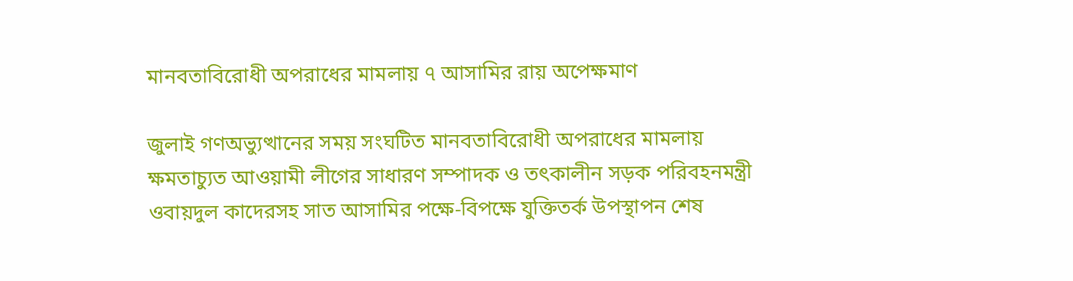মানবতাবিরোধী অপরাধের মামলায় ৭ আসামির রায় অপেক্ষমাণ

জুলাই গণঅভ্যুত্থানের সময় সংঘটিত মানবতাবিরোধী অপরাধের মামলায় ক্ষমতাচ্যুত আওয়ামী লীগের সাধারণ সম্পাদক ও তৎকালীন সড়ক পরিবহনমন্ত্রী ওবায়দুল কাদেরসহ সাত আসামির পক্ষে-বিপক্ষে যুক্তিতর্ক উপস্থাপন শেষ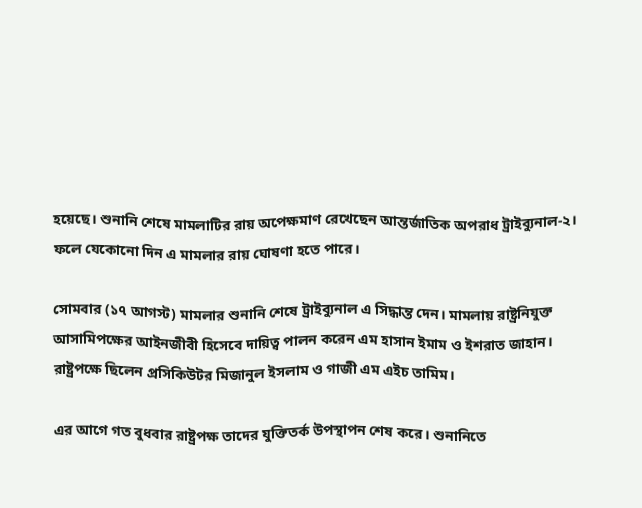হয়েছে। শুনানি শেষে মামলাটির রায় অপেক্ষমাণ রেখেছেন আন্তর্জাতিক অপরাধ ট্রাইব্যুনাল-২। ফলে যেকোনো দিন এ মামলার রায় ঘোষণা হতে পারে।

সোমবার (১৭ আগস্ট) মামলার শুনানি শেষে ট্রাইব্যুনাল এ সিদ্ধান্ত দেন। মামলায় রাষ্ট্রনিযুক্ত আসামিপক্ষের আইনজীবী হিসেবে দায়িত্ব পালন করেন এম হাসান ইমাম ও ইশরাত জাহান। রাষ্ট্রপক্ষে ছিলেন প্রসিকিউটর মিজানুল ইসলাম ও গাজী এম এইচ তামিম।

এর আগে গত বুধবার রাষ্ট্রপক্ষ তাদের যুক্তিতর্ক উপস্থাপন শেষ করে। শুনানিতে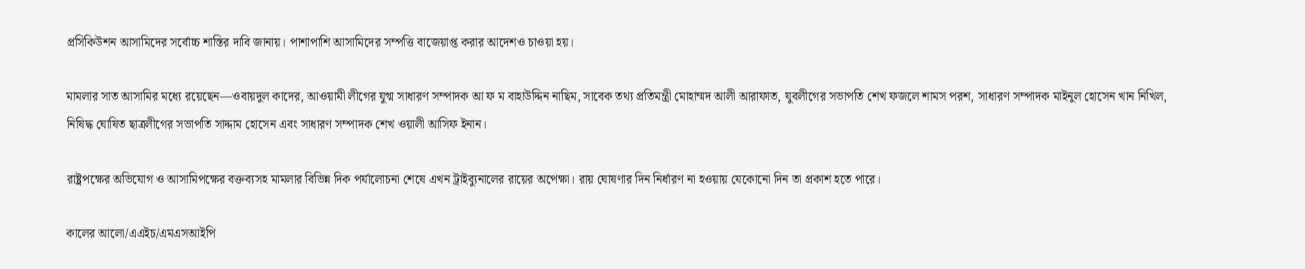প্রসিকিউশন আসামিদের সর্বোচ্চ শাস্তির দাবি জানায়। পাশাপাশি আসামিদের সম্পত্তি বাজেয়াপ্ত করার আদেশও চাওয়া হয়।

মামলার সাত আসামির মধ্যে রয়েছেন—ওবায়দুল কাদের, আওয়ামী লীগের যুগ্ম সাধারণ সম্পাদক আ ফ ম বাহাউদ্দিন নাছিম, সাবেক তথ্য প্রতিমন্ত্রী মোহাম্মদ আলী আরাফাত, যুবলীগের সভাপতি শেখ ফজলে শামস পরশ, সাধারণ সম্পাদক মাইনুল হোসেন খান নিখিল, নিষিদ্ধ ঘোষিত ছাত্রলীগের সভাপতি সাদ্দাম হোসেন এবং সাধারণ সম্পাদক শেখ ওয়ালী আসিফ ইনান।

রাষ্ট্রপক্ষের অভিযোগ ও আসামিপক্ষের বক্তব্যসহ মামলার বিভিন্ন দিক পর্যালোচনা শেষে এখন ট্রাইব্যুনালের রায়ের অপেক্ষা। রায় ঘোষণার দিন নির্ধারণ না হওয়ায় যেকোনো দিন তা প্রকাশ হতে পারে।

কালের আলো/এএইচ/এমএসআইপি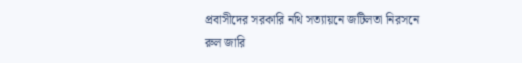প্রবাসীদের সরকারি নথি সত্যায়নে জটিলতা নিরসনে রুল জারি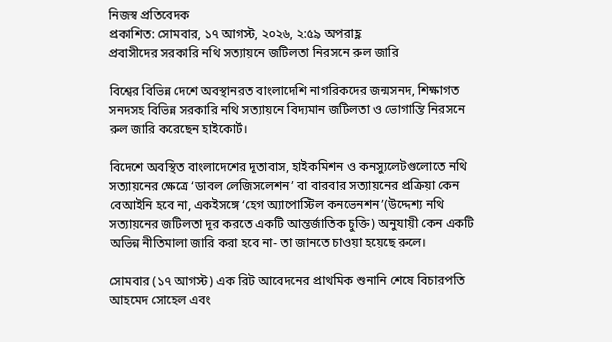নিজস্ব প্রতিবেদক
প্রকাশিত: সোমবার, ১৭ আগস্ট, ২০২৬, ২:৫৯ অপরাহ্ণ
প্রবাসীদের সরকারি নথি সত্যায়নে জটিলতা নিরসনে রুল জারি

বিশ্বের বিভিন্ন দেশে অবস্থানরত বাংলাদেশি নাগরিকদের জন্মসনদ, শিক্ষাগত সনদসহ বিভিন্ন সরকারি নথি সত্যায়নে বিদ্যমান জটিলতা ও ভোগান্তি নিরসনে রুল জারি করেছেন হাইকোর্ট।

বিদেশে অবস্থিত বাংলাদেশের দূতাবাস, হাইকমিশন ও কনস্যুলেটগুলোতে নথি সত্যায়নের ক্ষেত্রে ‘ডাবল লেজিসলেশন’ বা বারবার সত্যায়নের প্রক্রিয়া কেন বেআইনি হবে না, একইসঙ্গে ‘হেগ অ্যাপোস্টিল কনভেনশন’(উদ্দেশ্য নথি সত্যায়নের জটিলতা দূর করতে একটি আন্তর্জাতিক চুক্তি) অনুযায়ী কেন একটি অভিন্ন নীতিমালা জারি করা হবে না- তা জানতে চাওয়া হয়েছে রুলে।

সোমবার (১৭ আগস্ট) এক রিট আবেদনের প্রাথমিক শুনানি শেষে বিচারপতি আহমেদ সোহেল এবং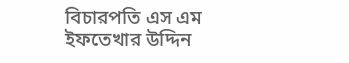বিচারপতি এস এম ইফতেখার উদ্দিন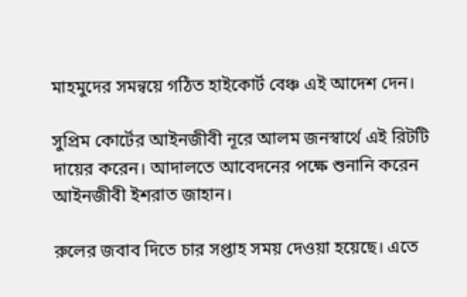মাহমুদের সমন্বয়ে গঠিত হাইকোর্ট বেঞ্চ এই আদেশ দেন।

সুপ্রিম কোর্টের আইনজীবী নূরে আলম জনস্বার্থে এই রিটটি দায়ের করেন। আদালতে আবেদনের পক্ষে শুনানি করেন আইনজীবী ইশরাত জাহান।

রুলের জবাব দিতে চার সপ্তাহ সময় দেওয়া হয়েছে। এতে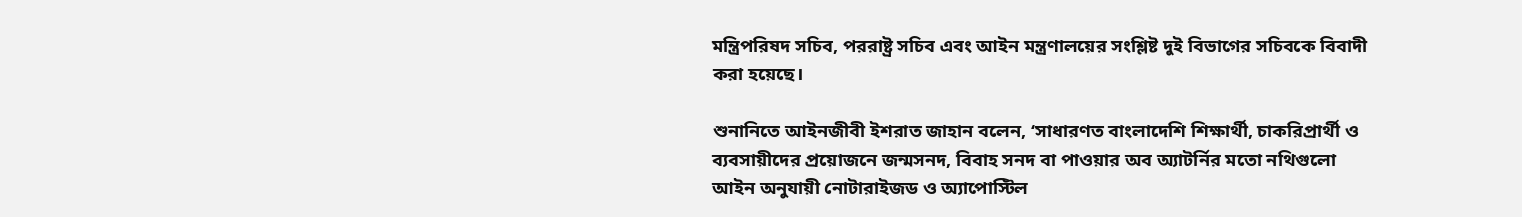মন্ত্রিপরিষদ সচিব, পররাষ্ট্র সচিব এবং আইন মন্ত্রণালয়ের সংশ্লিষ্ট দুই বিভাগের সচিবকে বিবাদী করা হয়েছে।

শুনানিতে আইনজীবী ইশরাত জাহান বলেন, ‘সাধারণত বাংলাদেশি শিক্ষার্থী, চাকরিপ্রার্থী ও ব্যবসায়ীদের প্রয়োজনে জন্মসনদ, বিবাহ সনদ বা পাওয়ার অব অ্যাটর্নির মতো নথিগুলো আইন অনুযায়ী নোটারাইজড ও অ্যাপোস্টিল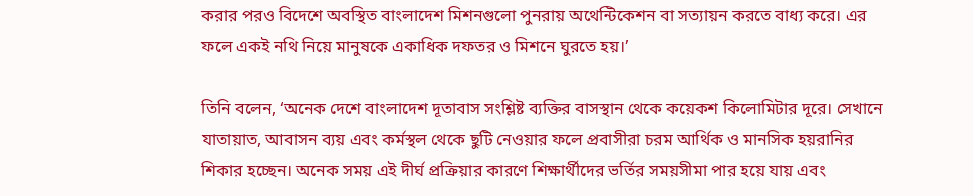করার পরও বিদেশে অবস্থিত বাংলাদেশ মিশনগুলো পুনরায় অথেন্টিকেশন বা সত্যায়ন করতে বাধ্য করে। এর ফলে একই নথি নিয়ে মানুষকে একাধিক দফতর ও মিশনে ঘুরতে হয়।’

তিনি বলেন, ‘অনেক দেশে বাংলাদেশ দূতাবাস সংশ্লিষ্ট ব্যক্তির বাসস্থান থেকে কয়েকশ কিলোমিটার দূরে। সেখানে যাতায়াত, আবাসন ব্যয় এবং কর্মস্থল থেকে ছুটি নেওয়ার ফলে প্রবাসীরা চরম আর্থিক ও মানসিক হয়রানির শিকার হচ্ছেন। অনেক সময় এই দীর্ঘ প্রক্রিয়ার কারণে শিক্ষার্থীদের ভর্তির সময়সীমা পার হয়ে যায় এবং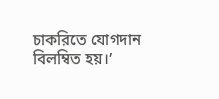চাকরিতে যোগদান বিলম্বিত হয়।’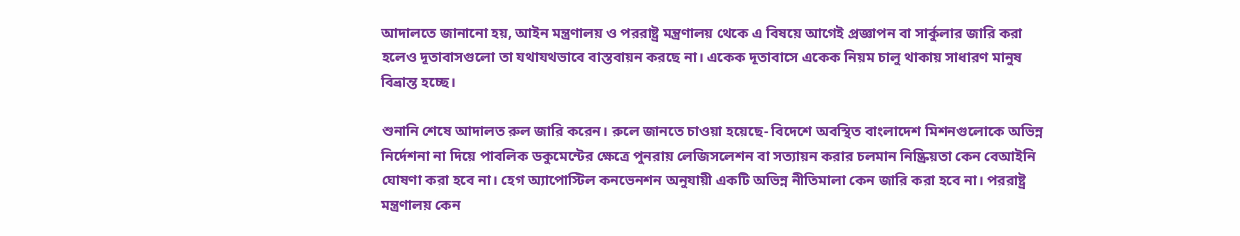আদালতে জানানো হয়, আইন মন্ত্রণালয় ও পররাষ্ট্র মন্ত্রণালয় থেকে এ বিষয়ে আগেই প্রজ্ঞাপন বা সার্কুলার জারি করা হলেও দূতাবাসগুলো তা যথাযথভাবে বাস্তবায়ন করছে না। একেক দূতাবাসে একেক নিয়ম চালু থাকায় সাধারণ মানুষ বিভ্রান্ত হচ্ছে।

শুনানি শেষে আদালত রুল জারি করেন। রুলে জানতে চাওয়া হয়েছে- বিদেশে অবস্থিত বাংলাদেশ মিশনগুলোকে অভিন্ন নির্দেশনা না দিয়ে পাবলিক ডকুমেন্টের ক্ষেত্রে পুনরায় লেজিসলেশন বা সত্যায়ন করার চলমান নিষ্ক্রিয়তা কেন বেআইনি ঘোষণা করা হবে না। হেগ অ্যাপোস্টিল কনভেনশন অনুযায়ী একটি অভিন্ন নীতিমালা কেন জারি করা হবে না। পররাষ্ট্র মন্ত্রণালয় কেন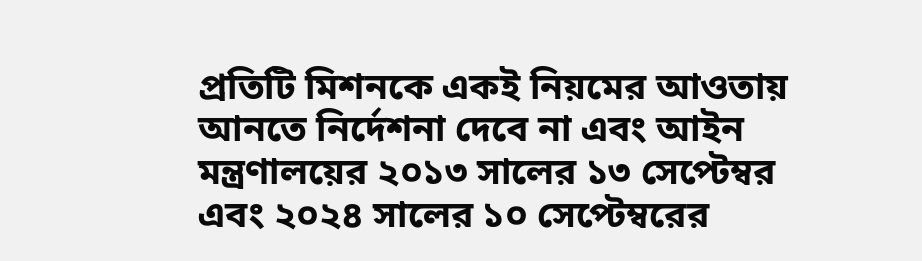প্রতিটি মিশনকে একই নিয়মের আওতায় আনতে নির্দেশনা দেবে না এবং আইন মন্ত্রণালয়ের ২০১৩ সালের ১৩ সেপ্টেম্বর এবং ২০২৪ সালের ১০ সেপ্টেম্বরের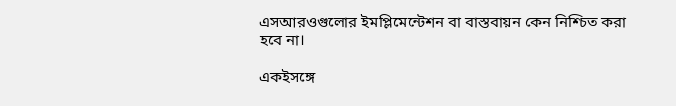এসআরওগুলোর ইমপ্লিমেন্টেশন বা বাস্তবায়ন কেন নিশ্চিত করা হবে না।

একইসঙ্গে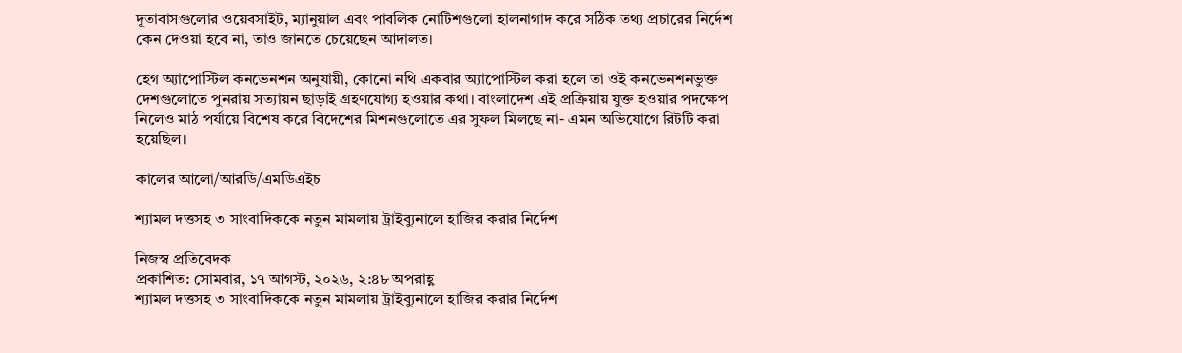দূতাবাসগুলোর ওয়েবসাইট, ম্যানুয়াল এবং পাবলিক নোটিশগুলো হালনাগাদ করে সঠিক তথ্য প্রচারের নির্দেশ কেন দেওয়া হবে না, তাও জানতে চেয়েছেন আদালত।

হেগ অ্যাপোস্টিল কনভেনশন অনুযায়ী, কোনো নথি একবার অ্যাপোস্টিল করা হলে তা ওই কনভেনশনভুক্ত দেশগুলোতে পুনরায় সত্যায়ন ছাড়াই গ্রহণযোগ্য হওয়ার কথা। বাংলাদেশ এই প্রক্রিয়ায় যুক্ত হওয়ার পদক্ষেপ নিলেও মাঠ পর্যায়ে বিশেষ করে বিদেশের মিশনগুলোতে এর সুফল মিলছে না- এমন অভিযোগে রিটটি করা হয়েছিল।

কালের আলো/আরডি/এমডিএইচ

শ্যামল দত্তসহ ৩ সাংবাদিককে নতুন মামলায় ট্রাইব্যুনালে হাজির করার নির্দেশ

নিজস্ব প্রতিবেদক
প্রকাশিত: সোমবার, ১৭ আগস্ট, ২০২৬, ২:৪৮ অপরাহ্ণ
শ্যামল দত্তসহ ৩ সাংবাদিককে নতুন মামলায় ট্রাইব্যুনালে হাজির করার নির্দেশ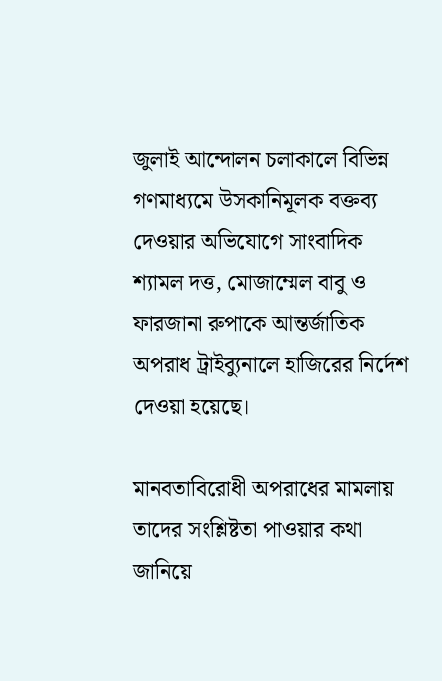জুলাই আন্দোলন চলাকালে বিভিন্ন গণমাধ্যমে উসকানিমূলক বক্তব্য দেওয়ার অভিযোগে সাংবাদিক শ্যামল দত্ত, মোজাম্মেল বাবু ও ফারজানা রুপাকে আন্তর্জাতিক অপরাধ ট্রাইব্যুনালে হাজিরের নির্দেশ দেওয়া হয়েছে।

মানবতাবিরোধী অপরাধের মামলায় তাদের সংশ্লিষ্টতা পাওয়ার কথা জানিয়ে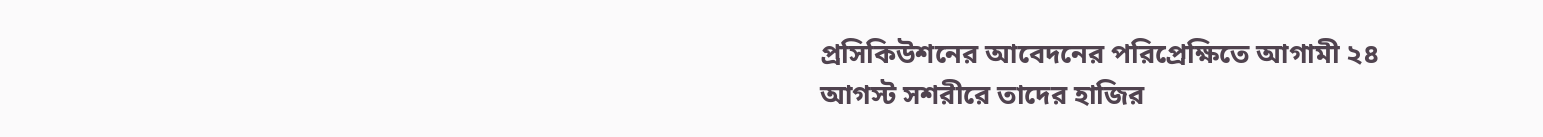প্রসিকিউশনের আবেদনের পরিপ্রেক্ষিতে আগামী ২৪ আগস্ট সশরীরে তাদের হাজির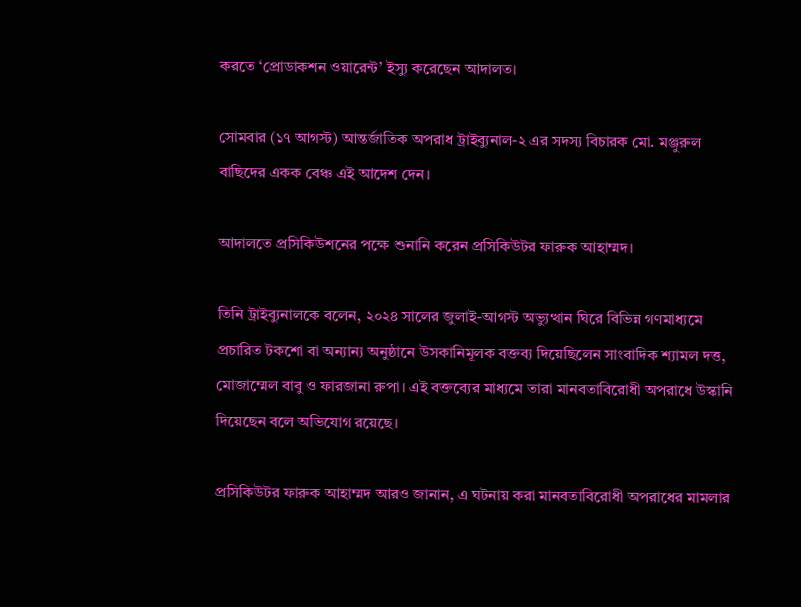করতে ‘প্রোডাকশন ওয়ারেন্ট’ ইস্যু করেছেন আদালত।

সোমবার (১৭ আগস্ট) আন্তর্জাতিক অপরাধ ট্রাইব্যুনাল-২ এর সদস্য বিচারক মো. মঞ্জুরুল বাছিদের একক বেঞ্চ এই আদেশ দেন।

আদালতে প্রসিকিউশনের পক্ষে শুনানি করেন প্রসিকিউটর ফারুক আহাম্মদ।

তিনি ট্রাইব্যুনালকে বলেন, ২০২৪ সালের জুলাই-আগস্ট অভ্যুত্থান ঘিরে বিভিন্ন গণমাধ্যমে প্রচারিত টকশো বা অন্যান্য অনুষ্ঠানে উসকানিমূলক বক্তব্য দিয়েছিলেন সাংবাদিক শ্যামল দত্ত, মোজাম্মেল বাবু ও ফারজানা রুপা। এই বক্তব্যের মাধ্যমে তারা মানবতাবিরোধী অপরাধে উস্কানি দিয়েছেন বলে অভিযোগ রয়েছে।

প্রসিকিউটর ফারুক আহাম্মদ আরও জানান, এ ঘটনায় করা মানবতাবিরোধী অপরাধের মামলার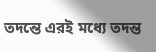তদন্তে এরই মধ্যে তদন্ত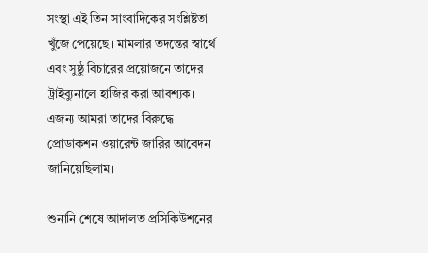সংস্থা এই তিন সাংবাদিকের সংশ্লিষ্টতা খুঁজে পেয়েছে। মামলার তদন্তের স্বার্থে এবং সুষ্ঠু বিচারের প্রয়োজনে তাদের ট্রাইব্যুনালে হাজির করা আবশ্যক। এজন্য আমরা তাদের বিরুদ্ধে প্রোডাকশন ওয়ারেন্ট জারির আবেদন জানিয়েছিলাম।

শুনানি শেষে আদালত প্রসিকিউশনের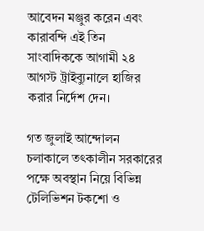আবেদন মঞ্জুর করেন এবং কারাবন্দি এই তিন সাংবাদিককে আগামী ২৪ আগস্ট ট্রাইব্যুনালে হাজির করার নির্দেশ দেন।

গত জুলাই আন্দোলন চলাকালে তৎকালীন সরকারের পক্ষে অবস্থান নিয়ে বিভিন্ন টেলিভিশন টকশো ও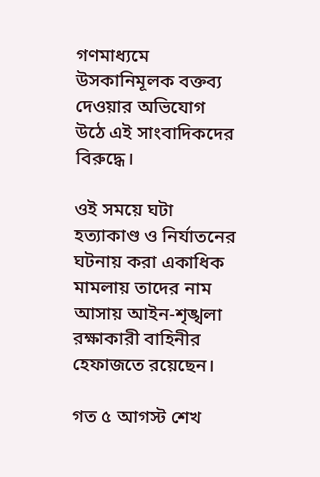গণমাধ্যমে উসকানিমূলক বক্তব্য দেওয়ার অভিযোগ উঠে এই সাংবাদিকদের বিরুদ্ধে।

ওই সময়ে ঘটা হত্যাকাণ্ড ও নির্যাতনের ঘটনায় করা একাধিক মামলায় তাদের নাম আসায় আইন-শৃঙ্খলা রক্ষাকারী বাহিনীর হেফাজতে রয়েছেন।

গত ৫ আগস্ট শেখ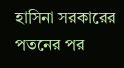হাসিনা সরকারের পতনের পর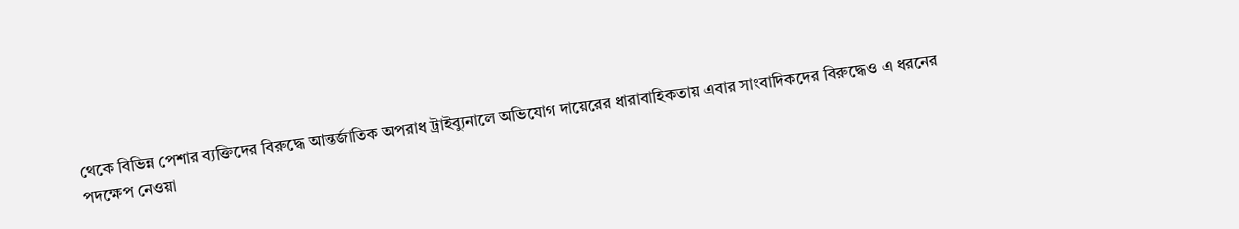থেকে বিভিন্ন পেশার ব্যক্তিদের বিরুদ্ধে আন্তর্জাতিক অপরাধ ট্রাইব্যুনালে অভিযোগ দায়েরের ধারাবাহিকতায় এবার সাংবাদিকদের বিরুদ্ধেও এ ধরনের পদক্ষেপ নেওয়া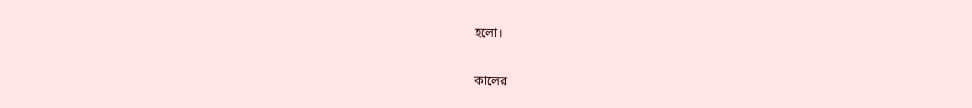হলো।

কালের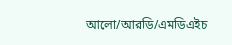আলো/আরডি/এমডিএইচ